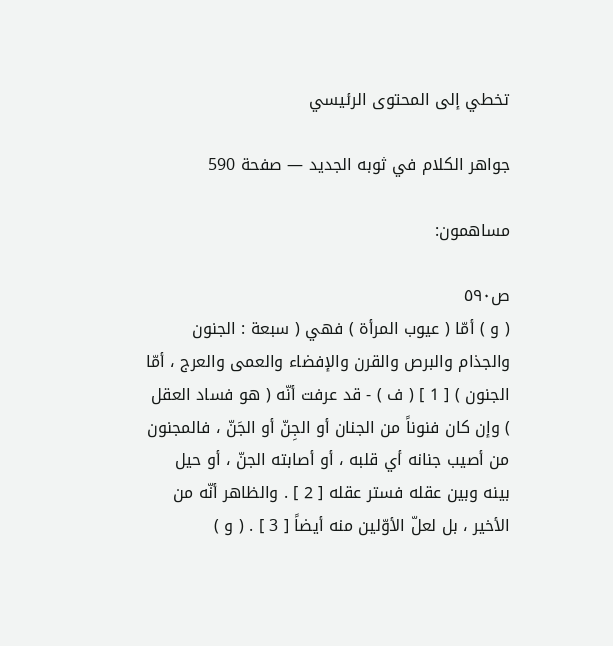تخطي إلى المحتوى الرئيسي

جواهر الكلام في ثوبه الجديد — صفحة 590

مساهمون:

ص٥٩٠
( و ) أمّا ( عيوب المرأة ) فهي ( سبعة : الجنون والجذام والبرص والقرن والإفضاء والعمى والعرج ، أمّا الجنون ) [ 1 ] ( ف ) - قد عرفت أنّه ( هو فساد العقل ) وإن كان فنوناً من الجنان أو الجِنّ أو الجَنّ ، فالمجنون من أصيب جنانه أي قلبه ، أو أصابته الجنّ ، أو حيل بينه وبين عقله فستر عقله [ 2 ] . والظاهر أنّه من الأخير ، بل لعلّ الأوّلين منه أيضاً [ 3 ] . ( و )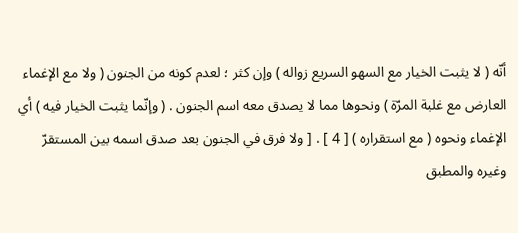أنّه ( لا يثبت الخيار مع السهو السريع زواله ) وإن كثر ؛ لعدم كونه من الجنون ( ولا مع الإغماء العارض مع غلبة المرّة ) ونحوها مما لا يصدق معه اسم الجنون . ( وإنّما يثبت الخيار فيه ) أي الإغماء ونحوه ( مع استقراره ) [ 4 ] . [ ولا فرق في الجنون بعد صدق اسمه بين المستقرّ وغيره والمطبق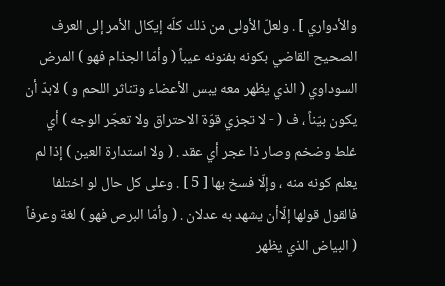والأدواري ] . ولعلّ الأولى من ذلك كلّه إيكال الأمر إلى العرف الصحيح القاضي بكونه بفنونه عيباً ( وأمّا الجذام فهو ) المرض السوداوي ( الذي يظهر معه يبس الأعضاء وتناثر اللحم و ) لابدّ أن يكون بيّناً ، ف ( - لا تجزي قوّة الاحتراق ولا تعجّر الوجه ) أي غلط وضخم وصار ذا عجر أي عقد . ( ولا استدارة العين ) إذا لم يعلم كونه منه ، وإلّا فسخ بها [ 5 ] . وعلى كل حال لو اختلفا فالقول قولها إلّاأن يشهد به عدلان . ( وأمّا البرص فهو ) لغة وعرفاً ( البياض الذي يظهر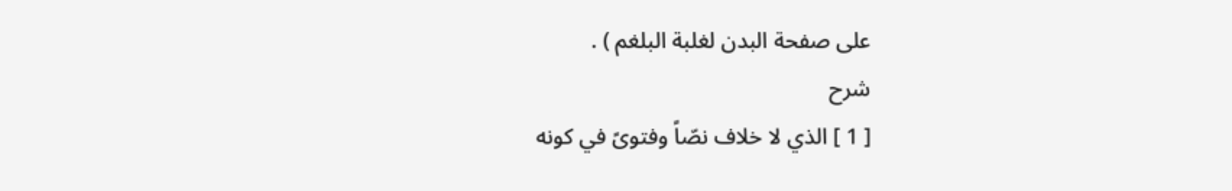على صفحة البدن لغلبة البلغم ) .
شرح
[ 1 ] الذي لا خلاف نصّاً وفتوىً في كونه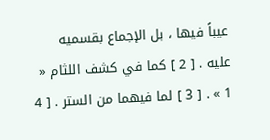عيباً فيها ، بل الإجماع بقسميه عليه . [ 2 ] كما في كشف اللثام « 1 » . [ 3 ] لما فيهما من الستر . [ 4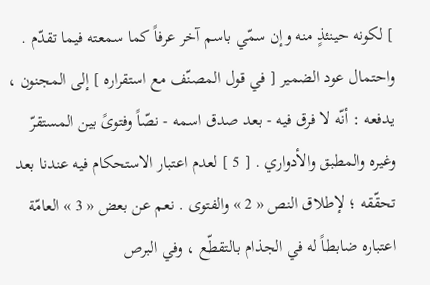] لكونه حينئذٍ منه وإن سمّي باسم آخر عرفاً كما سمعته فيما تقدّم . واحتمال عود الضمير [ في قول المصنّف مع استقراره ] إلى المجنون ، يدفعه : أنّه لا فرق فيه - بعد صدق اسمه - نصّاً وفتوىً بين المستقرّ وغيره والمطبق والأدواري . [ 5 ] لعدم اعتبار الاستحكام فيه عندنا بعد تحقّقه ؛ لإطلاق النص « 2 » والفتوى . نعم عن بعض « 3 » العامّة اعتباره ضابطاً له في الجذام بالتقطّع ، وفي البرص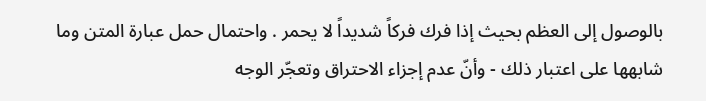بالوصول إلى العظم بحيث إذا فرك فركاً شديداً لا يحمر . واحتمال حمل عبارة المتن وما شابهها على اعتبار ذلك - وأنّ عدم إجزاء الاحتراق وتعجّر الوجه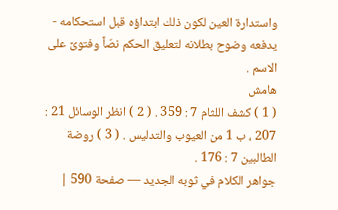واستدارة العين لكون ذلك ابتداؤه قبل استحكامه - يدفعه وضوح بطلانه لتعليق الحكم نصّاً وفتوىً على الاسم .
هامش
( 1 ) كشف اللثام 7 : 359 . ( 2 ) انظر الوسائل 21 : 207 ، ب 1 من العيوب والتدليس . ( 3 ) روضة الطالبين 7 : 176 .
جواهر الكلام في ثوبه الجديد — صفحة 590 |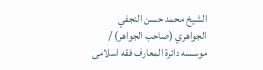الشيخ محمد حسن النجفي الجواهري (صاحب الجواهر) / موسسه دائرة المعارف فقه اسلامى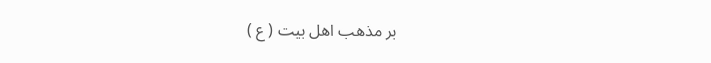بر مذهب اهل بيت ( ع )